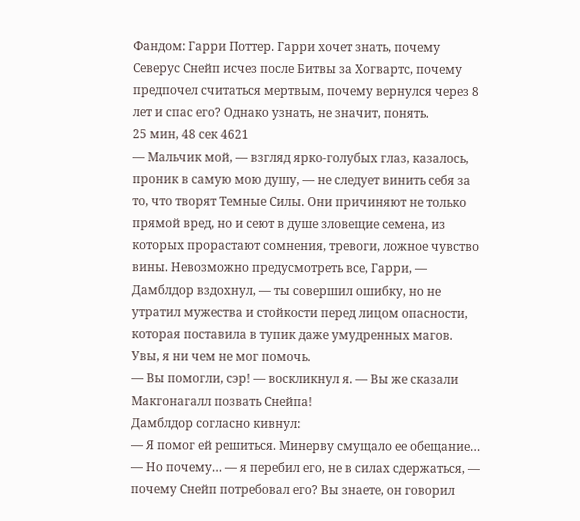Фандом: Гарри Поттер. Гарри хочет знать, почему Северус Снейп исчез после Битвы за Хогвартс, почему предпочел считаться мертвым, почему вернулся через 8 лет и спас его? Однако узнать, не значит, понять.
25 мин, 48 сек 4621
— Мальчик мой, — взгляд ярко-голубых глаз, казалось, проник в самую мою душу, — не следует винить себя за то, что творят Темные Силы. Они причиняют не только прямой вред, но и сеют в душе зловещие семена, из которых прорастают сомнения, тревоги, ложное чувство вины. Невозможно предусмотреть все, Гарри, — Дамблдор вздохнул, — ты совершил ошибку, но не утратил мужества и стойкости перед лицом опасности, которая поставила в тупик даже умудренных магов. Увы, я ни чем не мог помочь.
— Вы помогли, сэр! — воскликнул я. — Вы же сказали Макгонагалл позвать Снейпа!
Дамблдор согласно кивнул:
— Я помог ей решиться. Минерву смущало ее обещание…
— Но почему… — я перебил его, не в силах сдержаться, — почему Снейп потребовал его? Вы знаете, он говорил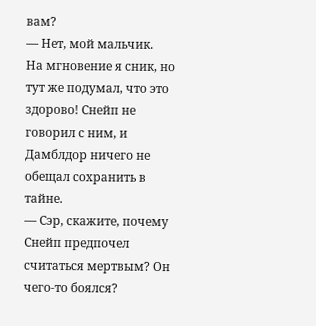вам?
— Нет, мой мальчик.
На мгновение я сник, но тут же подумал, что это здорово! Снейп не говорил с ним, и Дамблдор ничего не обещал сохранить в тайне.
— Сэр, скажите, почему Снейп предпочел считаться мертвым? Он чего-то боялся?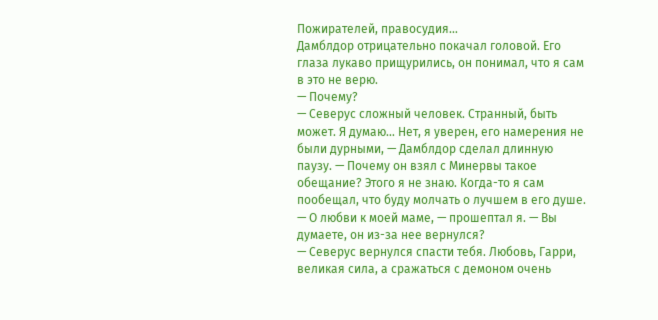Пожирателей, правосудия…
Дамблдор отрицательно покачал головой. Его глаза лукаво прищурились, он понимал, что я сам в это не верю.
— Почему?
— Северус сложный человек. Странный, быть может. Я думаю… Нет, я уверен, его намерения не были дурными, — Дамблдор сделал длинную паузу. — Почему он взял с Минервы такое обещание? Этого я не знаю. Когда-то я сам пообещал, что буду молчать о лучшем в его душе.
— О любви к моей маме, — прошептал я. — Вы думаете, он из-за нее вернулся?
— Северус вернулся спасти тебя. Любовь, Гарри, великая сила, а сражаться с демоном очень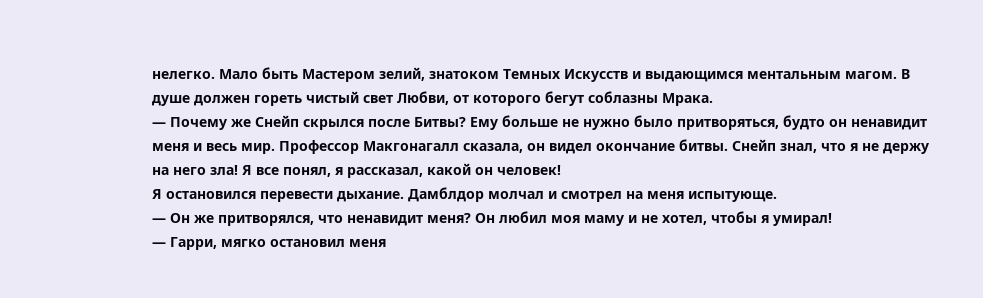нелегко. Мало быть Мастером зелий, знатоком Темных Искусств и выдающимся ментальным магом. В душе должен гореть чистый свет Любви, от которого бегут соблазны Мрака.
— Почему же Снейп скрылся после Битвы? Ему больше не нужно было притворяться, будто он ненавидит меня и весь мир. Профессор Макгонагалл сказала, он видел окончание битвы. Снейп знал, что я не держу на него зла! Я все понял, я рассказал, какой он человек!
Я остановился перевести дыхание. Дамблдор молчал и смотрел на меня испытующе.
— Он же притворялся, что ненавидит меня? Он любил моя маму и не хотел, чтобы я умирал!
— Гарри, мягко остановил меня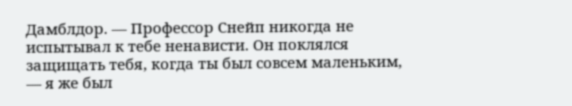Дамблдор. — Профессор Снейп никогда не испытывал к тебе ненависти. Он поклялся защищать тебя, когда ты был совсем маленьким, — я же был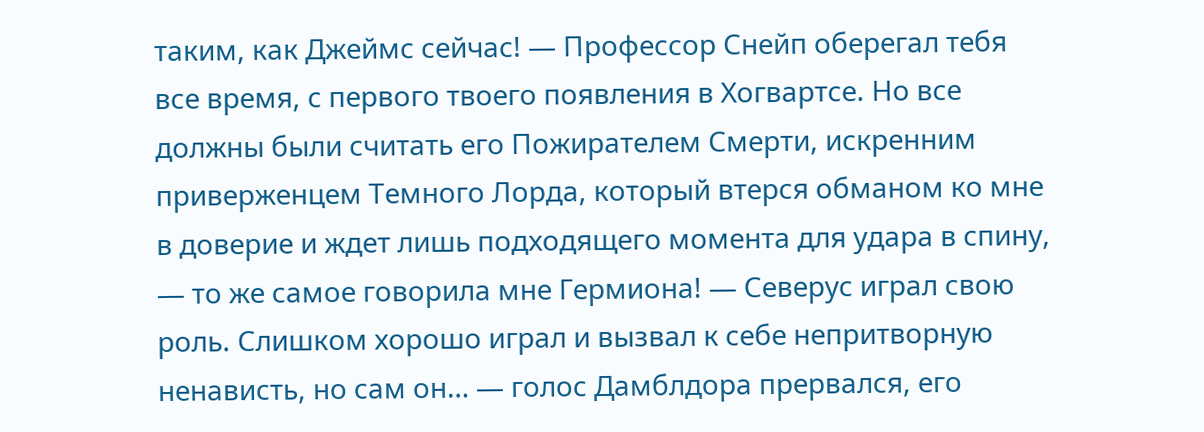таким, как Джеймс сейчас! — Профессор Снейп оберегал тебя все время, с первого твоего появления в Хогвартсе. Но все должны были считать его Пожирателем Смерти, искренним приверженцем Темного Лорда, который втерся обманом ко мне в доверие и ждет лишь подходящего момента для удара в спину, — то же самое говорила мне Гермиона! — Северус играл свою роль. Слишком хорошо играл и вызвал к себе непритворную ненависть, но сам он… — голос Дамблдора прервался, его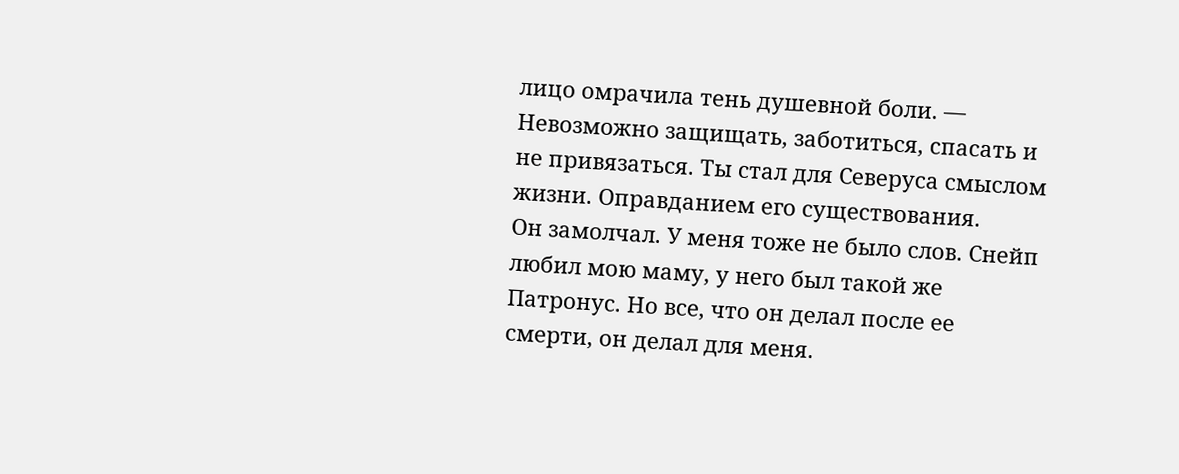лицо омрачила тень душевной боли. — Невозможно защищать, заботиться, спасать и не привязаться. Ты стал для Северуса смыслом жизни. Оправданием его существования.
Он замолчал. У меня тоже не было слов. Снейп любил мою маму, у него был такой же Патронус. Но все, что он делал после ее смерти, он делал для меня.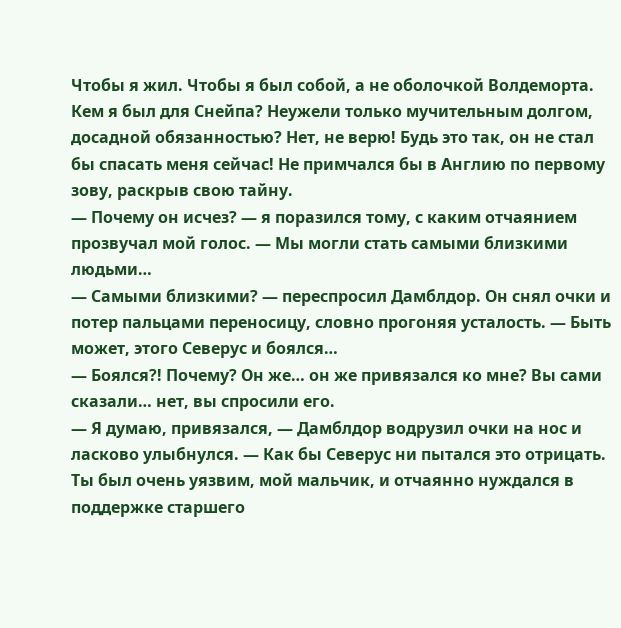Чтобы я жил. Чтобы я был собой, а не оболочкой Волдеморта. Кем я был для Снейпа? Неужели только мучительным долгом, досадной обязанностью? Нет, не верю! Будь это так, он не стал бы спасать меня сейчас! Не примчался бы в Англию по первому зову, раскрыв свою тайну.
— Почему он исчез? — я поразился тому, с каким отчаянием прозвучал мой голос. — Мы могли стать самыми близкими людьми…
— Самыми близкими? — переспросил Дамблдор. Он снял очки и потер пальцами переносицу, словно прогоняя усталость. — Быть может, этого Северус и боялся…
— Боялся?! Почему? Он же… он же привязался ко мне? Вы сами сказали… нет, вы спросили его.
— Я думаю, привязался, — Дамблдор водрузил очки на нос и ласково улыбнулся. — Как бы Северус ни пытался это отрицать. Ты был очень уязвим, мой мальчик, и отчаянно нуждался в поддержке старшего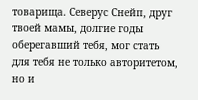товарища. Северус Снейп, друг твоей мамы, долгие годы оберегавший тебя, мог стать для тебя не только авторитетом, но и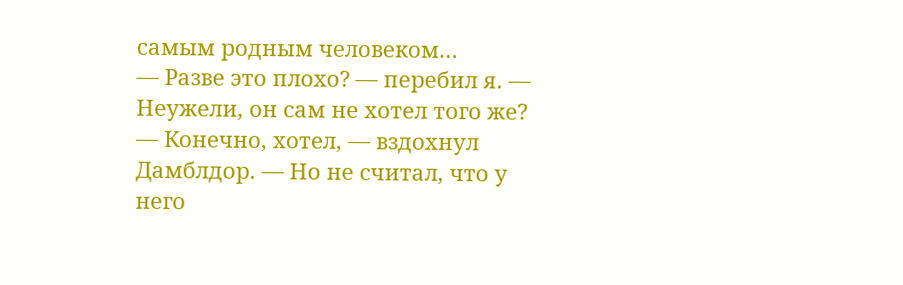самым родным человеком…
— Разве это плохо? — перебил я. — Неужели, он сам не хотел того же?
— Конечно, хотел, — вздохнул Дамблдор. — Но не считал, что у него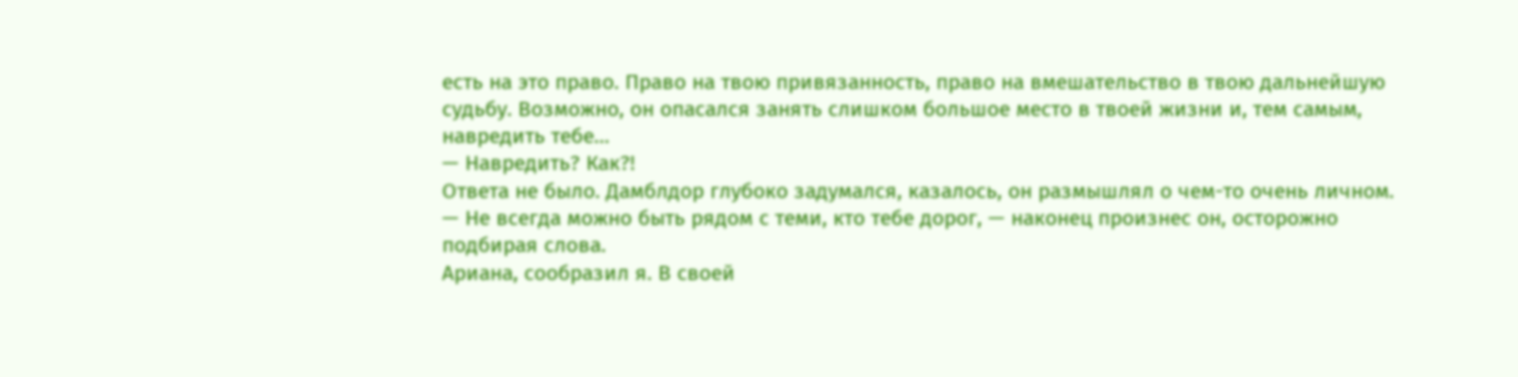есть на это право. Право на твою привязанность, право на вмешательство в твою дальнейшую судьбу. Возможно, он опасался занять слишком большое место в твоей жизни и, тем самым, навредить тебе…
— Навредить? Как?!
Ответа не было. Дамблдор глубоко задумался, казалось, он размышлял о чем-то очень личном.
— Не всегда можно быть рядом с теми, кто тебе дорог, — наконец произнес он, осторожно подбирая слова.
Ариана, сообразил я. В своей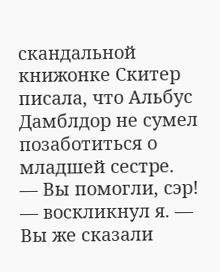скандальной книжонке Скитер писала, что Альбус Дамблдор не сумел позаботиться о младшей сестре.
— Вы помогли, сэр! — воскликнул я. — Вы же сказали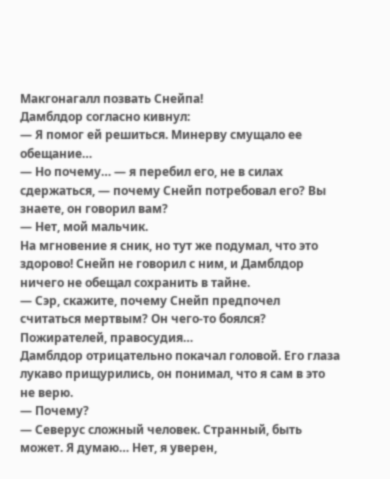Макгонагалл позвать Снейпа!
Дамблдор согласно кивнул:
— Я помог ей решиться. Минерву смущало ее обещание…
— Но почему… — я перебил его, не в силах сдержаться, — почему Снейп потребовал его? Вы знаете, он говорил вам?
— Нет, мой мальчик.
На мгновение я сник, но тут же подумал, что это здорово! Снейп не говорил с ним, и Дамблдор ничего не обещал сохранить в тайне.
— Сэр, скажите, почему Снейп предпочел считаться мертвым? Он чего-то боялся? Пожирателей, правосудия…
Дамблдор отрицательно покачал головой. Его глаза лукаво прищурились, он понимал, что я сам в это не верю.
— Почему?
— Северус сложный человек. Странный, быть может. Я думаю… Нет, я уверен,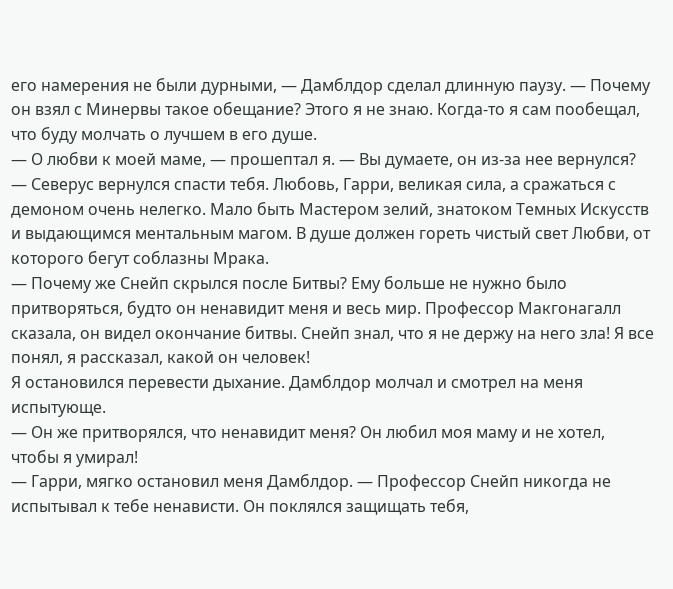его намерения не были дурными, — Дамблдор сделал длинную паузу. — Почему он взял с Минервы такое обещание? Этого я не знаю. Когда-то я сам пообещал, что буду молчать о лучшем в его душе.
— О любви к моей маме, — прошептал я. — Вы думаете, он из-за нее вернулся?
— Северус вернулся спасти тебя. Любовь, Гарри, великая сила, а сражаться с демоном очень нелегко. Мало быть Мастером зелий, знатоком Темных Искусств и выдающимся ментальным магом. В душе должен гореть чистый свет Любви, от которого бегут соблазны Мрака.
— Почему же Снейп скрылся после Битвы? Ему больше не нужно было притворяться, будто он ненавидит меня и весь мир. Профессор Макгонагалл сказала, он видел окончание битвы. Снейп знал, что я не держу на него зла! Я все понял, я рассказал, какой он человек!
Я остановился перевести дыхание. Дамблдор молчал и смотрел на меня испытующе.
— Он же притворялся, что ненавидит меня? Он любил моя маму и не хотел, чтобы я умирал!
— Гарри, мягко остановил меня Дамблдор. — Профессор Снейп никогда не испытывал к тебе ненависти. Он поклялся защищать тебя,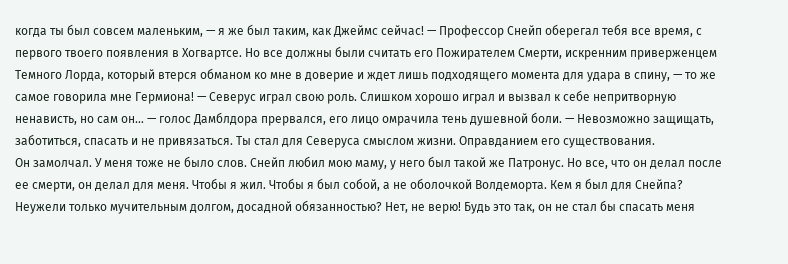когда ты был совсем маленьким, — я же был таким, как Джеймс сейчас! — Профессор Снейп оберегал тебя все время, с первого твоего появления в Хогвартсе. Но все должны были считать его Пожирателем Смерти, искренним приверженцем Темного Лорда, который втерся обманом ко мне в доверие и ждет лишь подходящего момента для удара в спину, — то же самое говорила мне Гермиона! — Северус играл свою роль. Слишком хорошо играл и вызвал к себе непритворную ненависть, но сам он… — голос Дамблдора прервался, его лицо омрачила тень душевной боли. — Невозможно защищать, заботиться, спасать и не привязаться. Ты стал для Северуса смыслом жизни. Оправданием его существования.
Он замолчал. У меня тоже не было слов. Снейп любил мою маму, у него был такой же Патронус. Но все, что он делал после ее смерти, он делал для меня. Чтобы я жил. Чтобы я был собой, а не оболочкой Волдеморта. Кем я был для Снейпа? Неужели только мучительным долгом, досадной обязанностью? Нет, не верю! Будь это так, он не стал бы спасать меня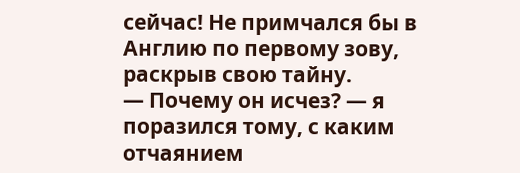сейчас! Не примчался бы в Англию по первому зову, раскрыв свою тайну.
— Почему он исчез? — я поразился тому, с каким отчаянием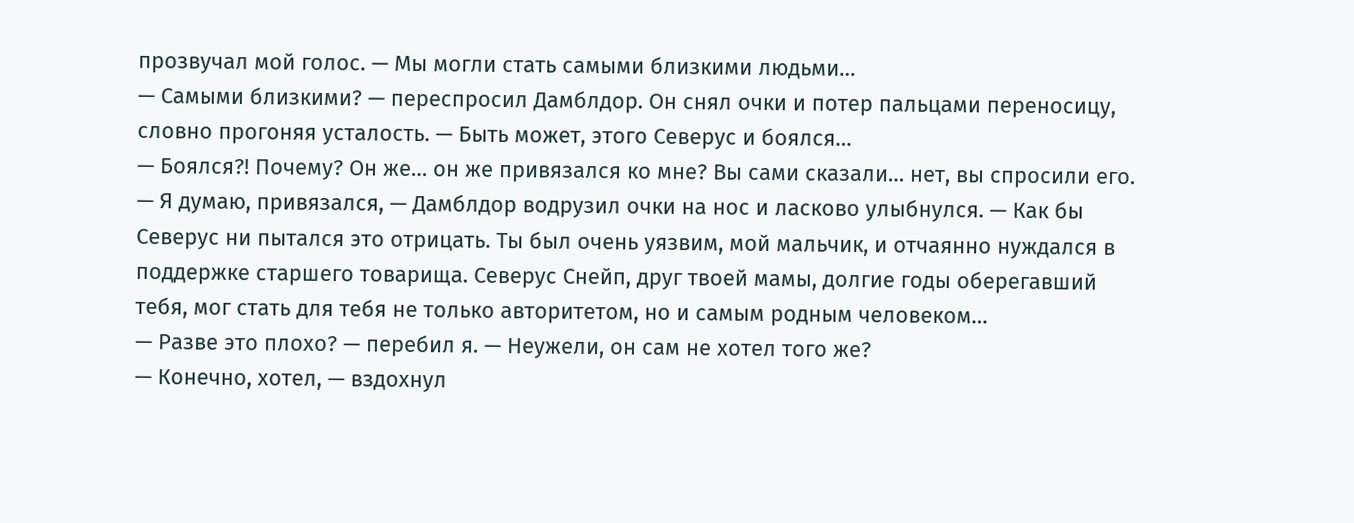прозвучал мой голос. — Мы могли стать самыми близкими людьми…
— Самыми близкими? — переспросил Дамблдор. Он снял очки и потер пальцами переносицу, словно прогоняя усталость. — Быть может, этого Северус и боялся…
— Боялся?! Почему? Он же… он же привязался ко мне? Вы сами сказали… нет, вы спросили его.
— Я думаю, привязался, — Дамблдор водрузил очки на нос и ласково улыбнулся. — Как бы Северус ни пытался это отрицать. Ты был очень уязвим, мой мальчик, и отчаянно нуждался в поддержке старшего товарища. Северус Снейп, друг твоей мамы, долгие годы оберегавший тебя, мог стать для тебя не только авторитетом, но и самым родным человеком…
— Разве это плохо? — перебил я. — Неужели, он сам не хотел того же?
— Конечно, хотел, — вздохнул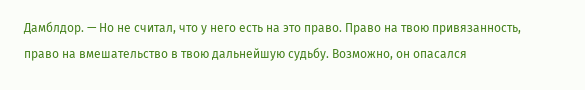Дамблдор. — Но не считал, что у него есть на это право. Право на твою привязанность, право на вмешательство в твою дальнейшую судьбу. Возможно, он опасался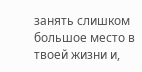занять слишком большое место в твоей жизни и,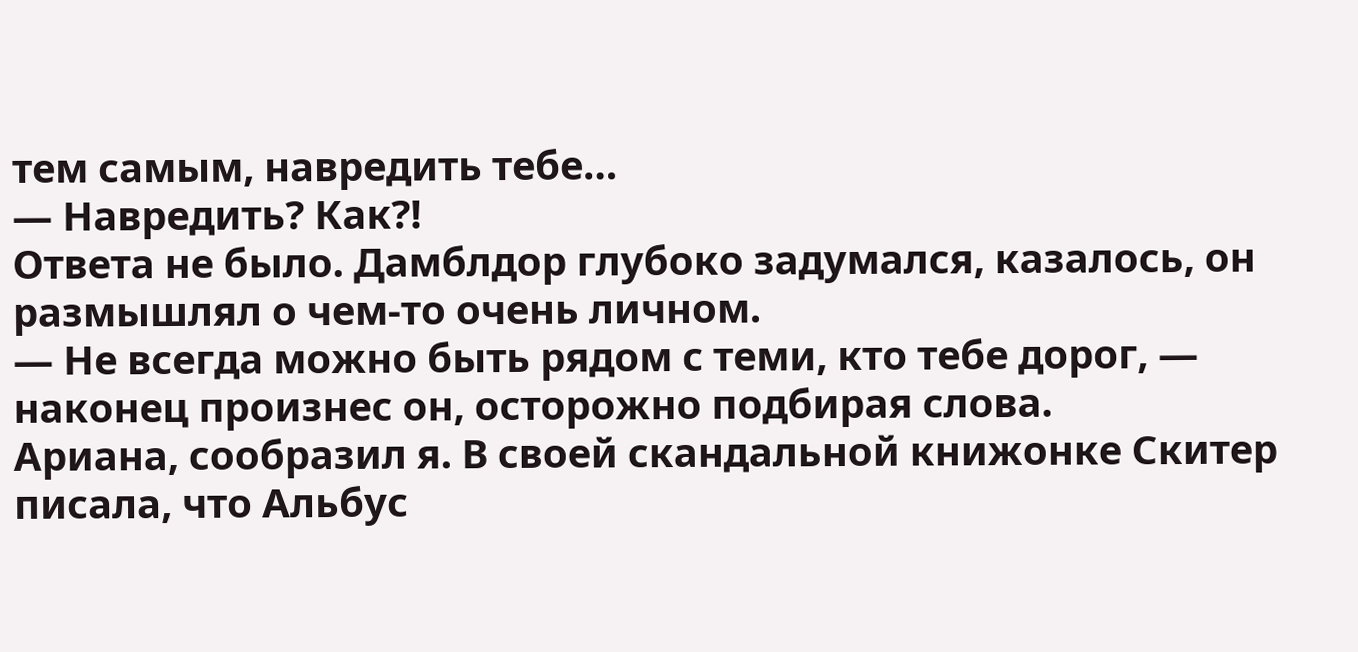тем самым, навредить тебе…
— Навредить? Как?!
Ответа не было. Дамблдор глубоко задумался, казалось, он размышлял о чем-то очень личном.
— Не всегда можно быть рядом с теми, кто тебе дорог, — наконец произнес он, осторожно подбирая слова.
Ариана, сообразил я. В своей скандальной книжонке Скитер писала, что Альбус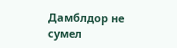Дамблдор не сумел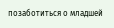позаботиться о младшей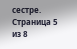сестре.
Страница 5 из 8